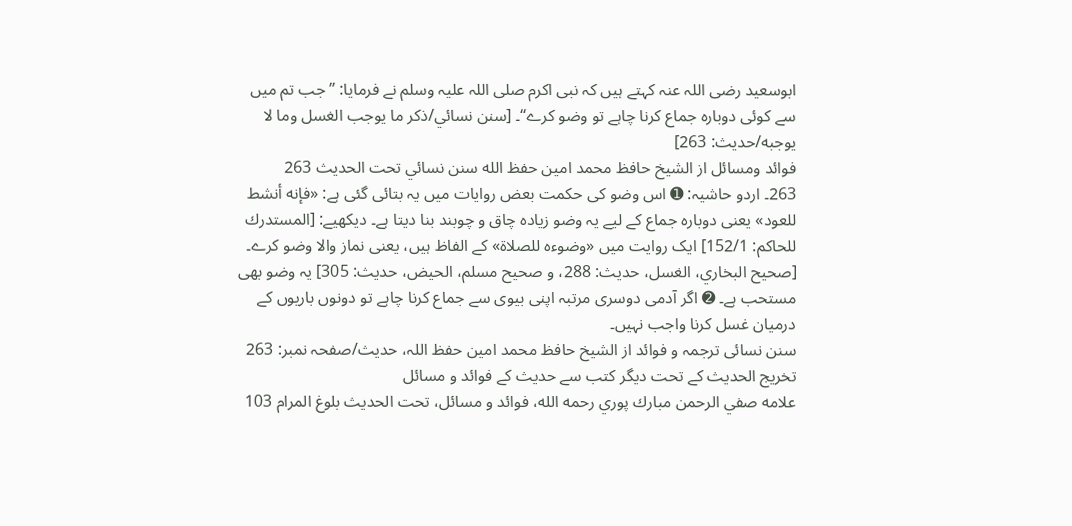ابوسعید رضی اللہ عنہ کہتے ہیں کہ نبی اکرم صلی اللہ علیہ وسلم نے فرمایا: ”جب تم میں سے کوئی دوبارہ جماع کرنا چاہے تو وضو کرے“۔ [سنن نسائي/ذكر ما يوجب الغسل وما لا يوجبه/حدیث: 263]
فوائد ومسائل از الشيخ حافظ محمد امين حفظ الله سنن نسائي تحت الحديث 263
263۔ اردو حاشیہ: ➊ اس وضو کی حکمت بعض روایات میں یہ بتائی گئی ہے: «فإنه أنشط للعود» یعنی دوبارہ جماع کے لیے یہ وضو زیادہ چاق و چوبند بنا دیتا ہے۔ دیکھیے: [المستدرك للحاكم: 152/1] ایک روایت میں «وضوءہ للصلاة» کے الفاظ ہیں، یعنی نماز والا وضو کرے۔ [صحیح البخاري، الغسل، حدیث: 288، و صحیح مسلم، الحیض، حدیث: 305] یہ وضو بھی مستحب ہے۔ ➋ اگر آدمی دوسری مرتبہ اپنی بیوی سے جماع کرنا چاہے تو دونوں باریوں کے درمیان غسل کرنا واجب نہیں۔
سنن نسائی ترجمہ و فوائد از الشیخ حافظ محمد امین حفظ اللہ، حدیث/صفحہ نمبر: 263
تخریج الحدیث کے تحت دیگر کتب سے حدیث کے فوائد و مسائل
علامه صفي الرحمن مبارك پوري رحمه الله، فوائد و مسائل، تحت الحديث بلوغ المرام 103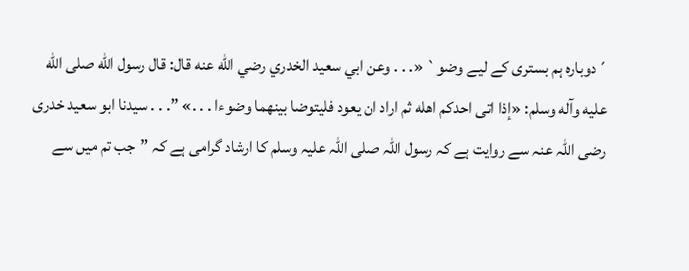´دوبارہ ہم بستری کے لیے وضو` «. . . وعن ابي سعيد الخدري رضي الله عنه قال: قال رسول الله صلى الله عليه وآله وسلم: «إذا اتى احدكم اهله ثم اراد ان يعود فليتوضا بينهما وضوءا . . .» ”. . . سیدنا ابو سعید خدری رضی اللہ عنہ سے روایت ہے کہ رسول اللہ صلی اللہ علیہ وسلم کا ارشاد گرامی ہے کہ ”جب تم میں سے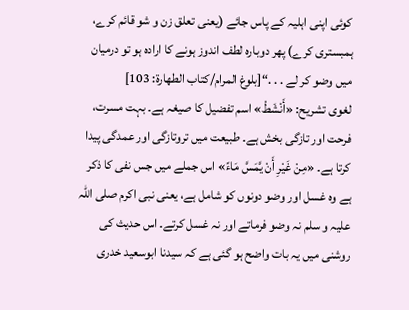کوئی اپنی اہلیہ کے پاس جائے (یعنی تعلق زن و شو قائم کرے، ہمبستری کرے) پھر دوبارہ لطف اندوز ہونے کا ارادہ ہو تو درمیان میں وضو کر لے . . .“[بلوغ المرام/كتاب الطهارة: 103]
لغوی تشریح: «أَنْشَطْ» اسم تفضیل کا صیغہ ہے۔ بہت مسرت، فرحت اور تازگی بخش ہے۔ طبیعت میں تروتازگی اور عمدگی پیدا کرتا ہے۔ «مِنْ غَيْرِ أَنْ يَّمَسَّ مَاءً» اس جملے میں جس نفی کا ذکر ہے وہ غسل اور وضو دونوں کو شامل ہے، یعنی نبی اکرم صلی اللہ علیہ و سلم نہ وضو فرماتے اور نہ غسل کرتے۔ اس حدیث کی روشنی میں یہ بات واضح ہو گئی ہے کہ سیدنا ابوسعید خدری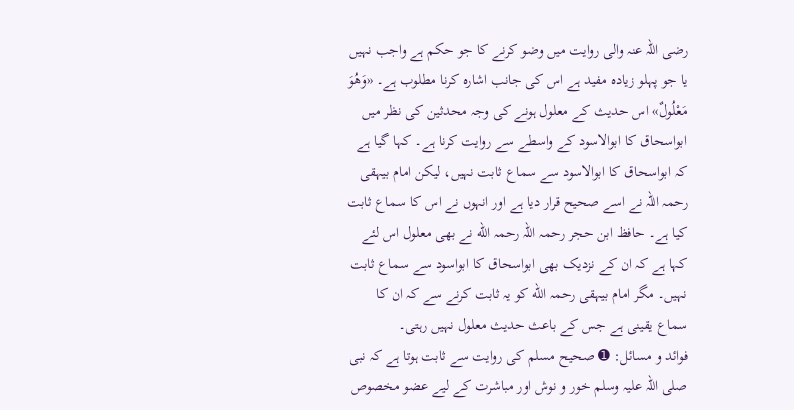رضی اللہ عنہ والی روایت میں وضو کرنے کا جو حکم ہے واجب نہیں یا جو پہلو زیادہ مفید ہے اس کی جانب اشارہ کرنا مطلوب ہے۔ «وَهُوَ مَعْلُولٌ» اس حدیث کے معلول ہونے کی وجہ محدثین کی نظر میں ابواسحاق کا ابوالاسود کے واسطے سے روایت کرنا ہے۔ کہا گیا ہے کہ ابواسحاق کا ابوالاسود سے سماع ثابت نہیں، لیکن امام بیہقی رحمہ اللہ نے اسے صحیح قرار دیا ہے اور انہوں نے اس کا سماع ثابت کیا ہے۔ حافظ ابن حجر رحمہ اللہ رحمہ الله نے بھی معلول اس لئے کہا ہے کہ ان کے نزدیک بھی ابواسحاق کا ابواسود سے سماع ثابت نہیں۔ مگر امام بیہقی رحمہ الله کو یہ ثابت کرنے سے کہ ان کا سماع یقینی ہے جس کے باعث حدیث معلول نہیں رہتی۔
فوائد و مسائل: ➊ صحیح مسلم کی روایت سے ثابت ہوتا ہے کہ نبی صلی اللہ علیہ وسلم خور و نوش اور مباشرت کے لیے عضو مخصوص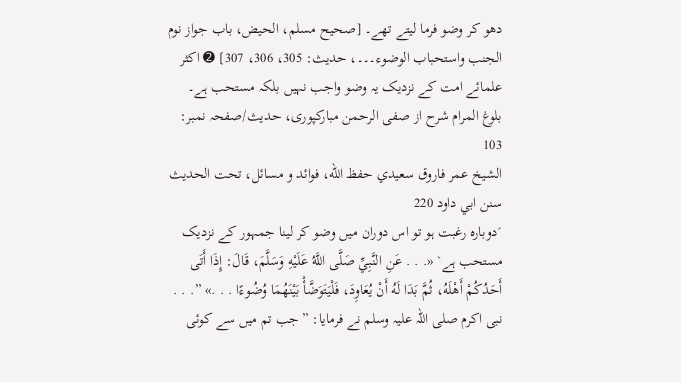دھو کر وضو فرما لیتے تھے۔ [صحيح مسلم، الحيض، باب جواز نوم الجنب واستحباب الوضوء۔۔۔، حديث: 305، 306، 307] ➋ اکثر علمائے امت کے نزدیک یہ وضو واجب نہیں بلکہ مستحب ہے۔
بلوغ المرام شرح از صفی الرحمن مبارکپوری، حدیث/صفحہ نمبر: 103
الشيخ عمر فاروق سعيدي حفظ الله، فوائد و مسائل، تحت الحديث سنن ابي داود 220
´دوبارہ رغبت ہو تو اس دوران میں وضو کر لینا جمہور کے نزدیک مستحب ہے` «. . . عَنِ النَّبِيِّ صَلَّى اللَّهُ عَلَيْهِ وَسَلَّمَ، قَالَ: إِذَا أَتَى أَحَدُكُمْ أَهْلَهُ، ثُمَّ بَدَا لَهُ أَنْ يُعَاوِدَ، فَلْيَتَوَضَّأْ بَيْنَهُمَا وُضُوءًا . . .» ”. . . نبی اکرم صلی اللہ علیہ وسلم نے فرمایا: ”جب تم میں سے کوئی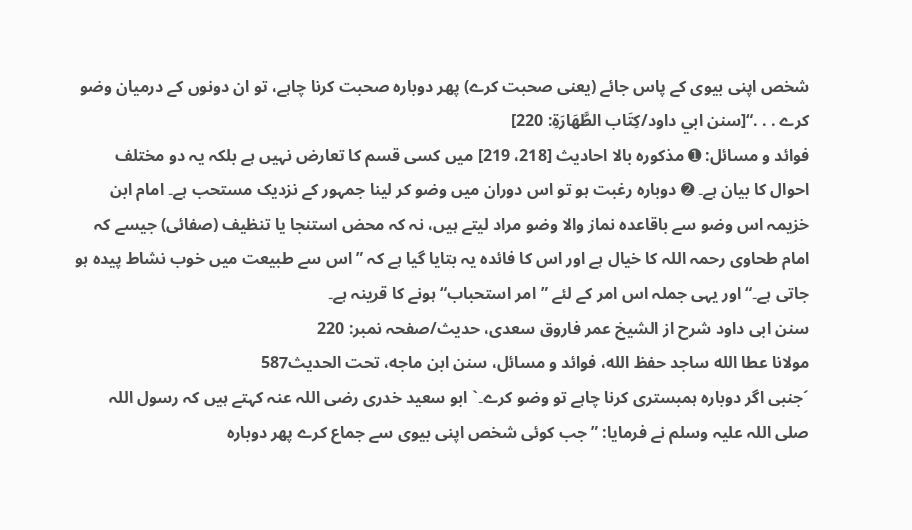شخص اپنی بیوی کے پاس جائے (یعنی صحبت کرے) پھر دوبارہ صحبت کرنا چاہے، تو ان دونوں کے درمیان وضو کرے . . .“[سنن ابي داود/كِتَاب الطَّهَارَةِ: 220]
فوائد و مسائل: ➊ مذکورہ بالا احادیث [218، 219] میں کسی قسم کا تعارض نہیں ہے بلکہ یہ دو مختلف احوال کا بیان ہے۔ ➋ دوبارہ رغبت ہو تو اس دوران میں وضو کر لینا جمہور کے نزدیک مستحب ہے۔ امام ابن خزیمہ اس وضو سے باقاعدہ نماز والا وضو مراد لیتے ہیں، نہ کہ محض استنجا یا تنظیف (صفائی) جیسے کہ امام طحاوی رحمہ اللہ کا خیال ہے اور اس کا فائدہ یہ بتایا گیا ہے کہ ”اس سے طبیعت میں خوب نشاط پیدہ ہو جاتی ہے۔“ اور یہی جملہ اس امر کے لئے ”امر استحباب“ ہونے کا قرینہ ہے۔
سنن ابی داود شرح از الشیخ عمر فاروق سعدی، حدیث/صفحہ نمبر: 220
مولانا عطا الله ساجد حفظ الله، فوائد و مسائل، سنن ابن ماجه، تحت الحديث587
´جنبی اگر دوبارہ ہمبستری کرنا چاہے تو وضو کرے۔` ابو سعید خدری رضی اللہ عنہ کہتے ہیں کہ رسول اللہ صلی اللہ علیہ وسلم نے فرمایا: ”جب کوئی شخص اپنی بیوی سے جماع کرے پھر دوبارہ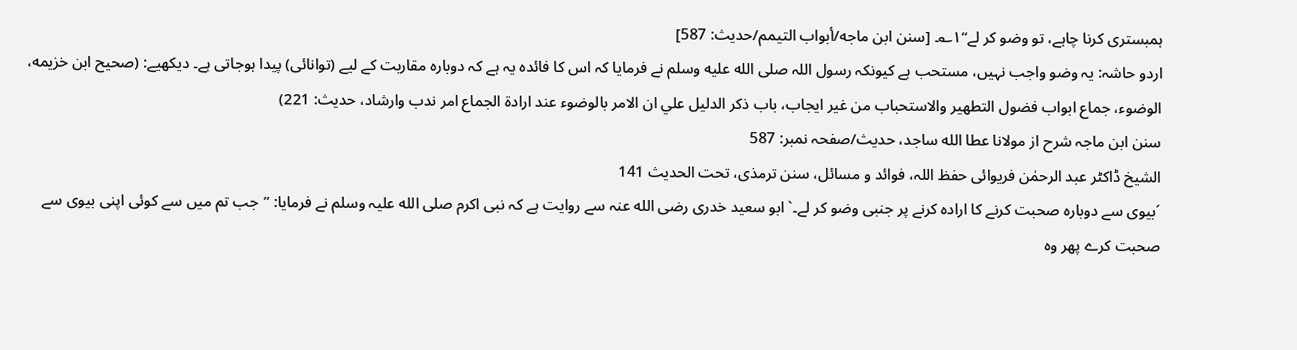ہمبستری کرنا چاہے، تو وضو کر لے“۱؎۔ [سنن ابن ماجه/أبواب التيمم/حدیث: 587]
اردو حاشہ: یہ وضو واجب نہیں، مستحب ہے کیونکہ رسول اللہ صلى الله عليه وسلم نے فرمایا کہ اس کا فائدہ یہ ہے کہ دوبارہ مقاربت کے لیے (توانائی) پیدا ہوجاتی ہے۔ دیکھیے: (صحيح ابن خزيمه، الوضوء، جماع ابواب فضول التطهير والاستحباب من غير ايجاب، باب ذكر الدليل علي ان الامر بالوضوء عند ارادة الجماع امر ندب وارشاد، حديث: 221)
سنن ابن ماجہ شرح از مولانا عطا الله ساجد، حدیث/صفحہ نمبر: 587
الشیخ ڈاکٹر عبد الرحمٰن فریوائی حفظ اللہ، فوائد و مسائل، سنن ترمذی، تحت الحديث 141
´بیوی سے دوبارہ صحبت کرنے کا ارادہ کرنے پر جنبی وضو کر لے۔` ابو سعید خدری رضی الله عنہ سے روایت ہے کہ نبی اکرم صلی الله علیہ وسلم نے فرمایا: ”جب تم میں سے کوئی اپنی بیوی سے صحبت کرے پھر وہ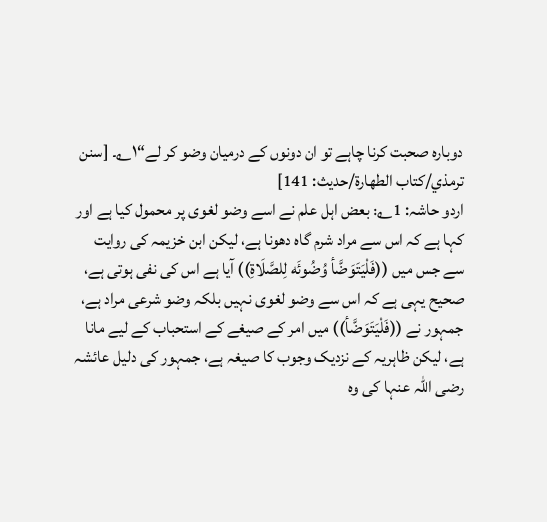دوبارہ صحبت کرنا چاہے تو ان دونوں کے درمیان وضو کر لے“۱؎۔ [سنن ترمذي/كتاب الطهارة/حدیث: 141]
اردو حاشہ: 1؎: بعض اہل علم نے اسے وضو لغوی پر محمول کیا ہے اور کہا ہے کہ اس سے مراد شرم گاہ دھونا ہے، لیکن ابن خزیمہ کی روایت سے جس میں ((فَلْيَتَوَضَّأ وُضُوئَه لِلصَّلَاةِ)) آیا ہے اس کی نفی ہوتی ہے، صحیح یہی ہے کہ اس سے وضو لغوی نہیں بلکہ وضو شرعی مراد ہے، جمہور نے ((فَلْيَتَوَضَّأ)) میں امر کے صیغے کے استحباب کے لیے مانا ہے، لیکن ظاہریہ کے نزدیک وجوب کا صیغہ ہے، جمہور کی دلیل عائشہ رضی اللہ عنہا کی وہ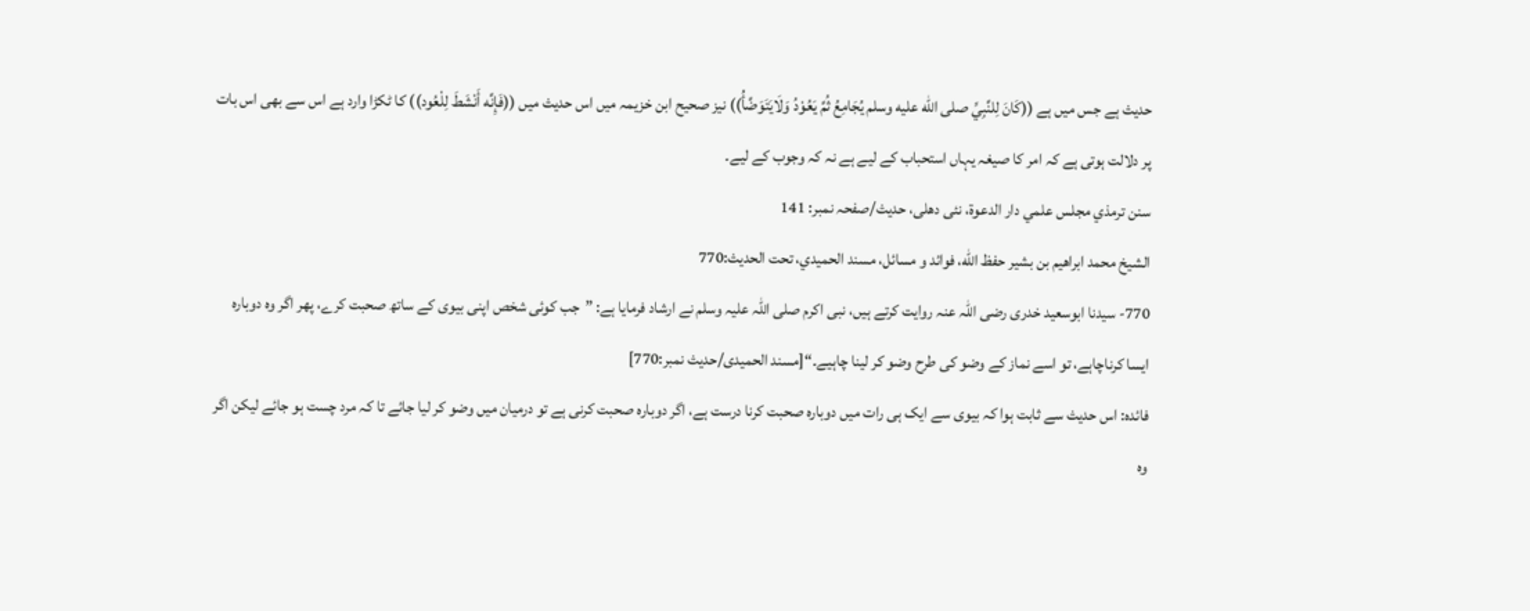حدیث ہے جس میں ہے ((كَانَ لِلنَّبِيِّ صلى الله عليه وسلم يُجَامِعُ ثُمَّ يَعُوْدُ وَلَايَتَوَضَّأُ)) نیز صحیح ابن خزیمہ میں اس حدیث میں ((فَإِنَّه أَنْشَطَ لِلْعُود)) کا ٹکڑا وارد ہے اس سے بھی اس بات پر دلالت ہوتی ہے کہ امر کا صیغہ یہاں استحباب کے لیے ہے نہ کہ وجوب کے لیے۔
سنن ترمذي مجلس علمي دار الدعوة، نئى دهلى، حدیث/صفحہ نمبر: 141
الشيخ محمد ابراهيم بن بشير حفظ الله، فوائد و مسائل، مسند الحميدي، تحت الحديث:770
770- سیدنا ابوسعید خدری رضی اللہ عنہ روایت کرتے ہیں، نبی اکرم صلی اللہ علیہ وسلم نے ارشاد فرمایا ہے: ”جب کوئی شخص اپنی بیوی کے ساتھ صحبت کرے، پھر اگر وہ دوبارہ ایسا کرناچاہے، تو اسے نماز کے وضو کی طرح وضو کر لینا چاہیے۔“[مسند الحمیدی/حدیث نمبر:770]
فائدہ: اس حدیث سے ثابت ہوا کہ بیوی سے ایک ہی رات میں دوبارہ صحبت کرنا درست ہے، اگر دوبارہ صحبت کرنی ہے تو درمیان میں وضو کر لیا جائے تا کہ مرد چست ہو جائے لیکن اگر وہ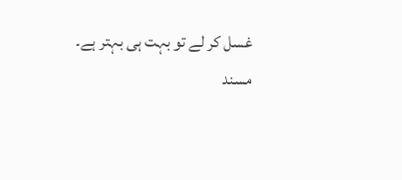غسل کر لے تو بہت ہی بہتر ہے۔
مسند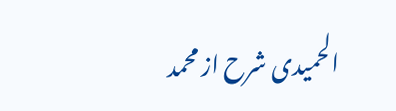الحمیدی شرح از محمد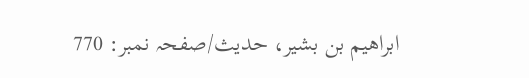ابراهيم بن بشير، حدیث/صفحہ نمبر: 770